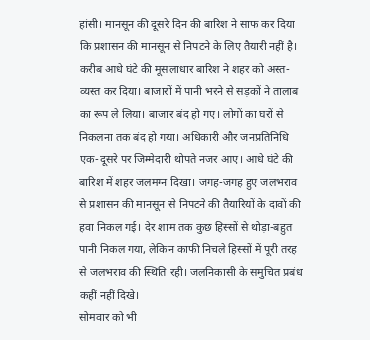हांसी। मानसून की दूसरे दिन की बारिश ने साफ कर दिया कि प्रशासन की मानसून से निपटने के लिए तैयारी नहीं है। करीब आधे घंटे की मूसलाधार बारिश ने शहर को अस्त-व्यस्त कर दिया। बाजारों में पानी भरने से सड़कों ने तालाब का रूप ले लिया। बाजार बंद हो गए। लोगों का घरों से निकलना तक बंद हो गया। अधिकारी और जनप्रतिनिधि एक-दूसरे पर जिम्मेदारी थोपते नजर आए। आधे घंटे की बारिश में शहर जलमग्न दिखा। जगह-जगह हुए जलभराव से प्रशासन की मानसून से निपटने की तैयारियों के दावों की हवा निकल गई। देर शाम तक कुछ हिस्सों से थोड़ा-बहुत पानी निकल गया, लेकिन काफी निचले हिस्सों में पूरी तरह से जलभराव की स्थिति रही। जलनिकासी के समुचित प्रबंध कहीं नहीं दिखे।
सोमवार को भी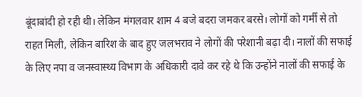बूंदाबांदी हो रही थी। लेकिन मंगलवार शाम 4 बजे बदरा जमकर बरसे। लोगों को गर्मी से तो राहत मिली, लेकिन बारिश के बाद हुए जलभराव ने लोगों की परेशानी बढ़ा दी। नालों की सफाई के लिए नपा व जनस्वास्थ्य विभाग के अधिकारी दावे कर रहे थे कि उन्होंने नालों की सफाई के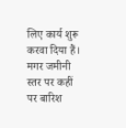लिए कार्य शुरू करवा दिया हैं। मगर जमीनी स्तर पर कहीं पर बारिश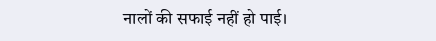नालों की सफाई नहीं हो पाई।